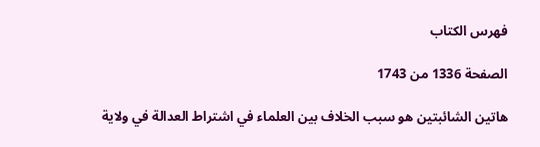فهرس الكتاب

الصفحة 1336 من 1743

هاتين الشائبتين هو سبب الخلاف بين العلماء في اشتراط العدالة في ولاية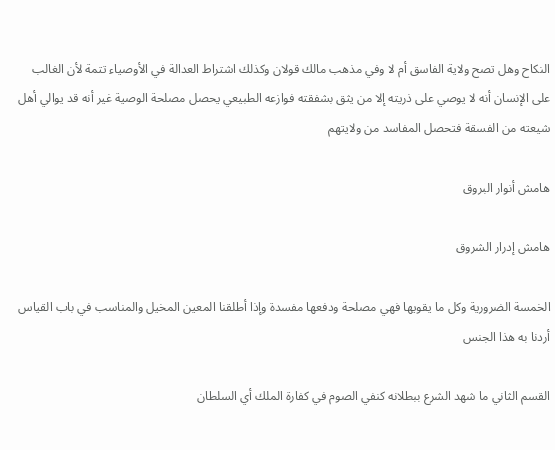النكاح وهل تصح ولاية الفاسق أم لا وفي مذهب مالك قولان وكذلك اشتراط العدالة في الأوصياء تتمة لأن الغالب على الإنسان أنه لا يوصي على ذريته إلا من يثق بشفقته فوازعه الطبيعي يحصل مصلحة الوصية غير أنه قد يوالي أهل شيعته من الفسقة فتحصل المفاسد من ولايتهم

هامش أنوار البروق

هامش إدرار الشروق

الخمسة الضرورية وكل ما يقويها فهي مصلحة ودفعها مفسدة وإذا أطلقنا المعين المخيل والمناسب في باب القياس أردنا به هذا الجنس

القسم الثاني ما شهد الشرع ببطلانه كنفي الصوم في كفارة الملك أي السلطان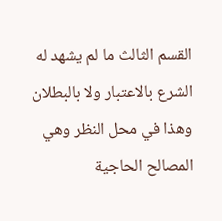القسم الثالث ما لم يشهد له الشرع بالاعتبار ولا بالبطلان وهذا في محل النظر وهي المصالح الحاجية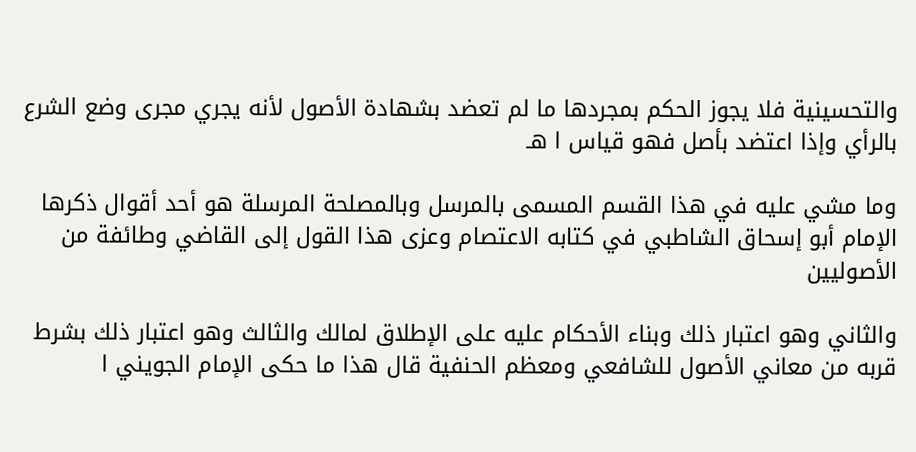والتحسينية فلا يجوز الحكم بمجردها ما لم تعضد بشهادة الأصول لأنه يجري مجرى وضع الشرع بالرأي وإذا اعتضد بأصل فهو قياس ا هـ

وما مشي عليه في هذا القسم المسمى بالمرسل وبالمصلحة المرسلة هو أحد أقوال ذكرها الإمام أبو إسحاق الشاطبي في كتابه الاعتصام وعزى هذا القول إلى القاضي وطائفة من الأصوليين

والثاني وهو اعتبار ذلك وبناء الأحكام عليه على الإطلاق لمالك والثالث وهو اعتبار ذلك بشرط قربه من معاني الأصول للشافعي ومعظم الحنفية قال هذا ما حكى الإمام الجويني ا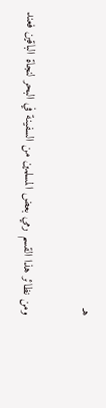هـ

ومن نظائر هذا القسم رمي بعض المسلمين من السفينة في البحر لنجاة الباقين فعند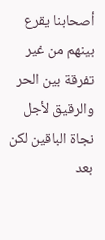أصحابنا يقرع بينهم من غير تفرقة بين الحر والرقيق لأجل نجاة الباقين لكن بعد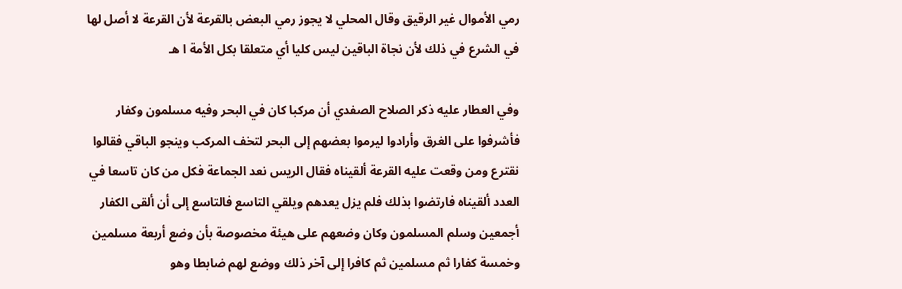رمي الأموال غير الرقيق وقال المحلي لا يجوز رمي البعض بالقرعة لأن القرعة لا أصل لها في الشرع في ذلك لأن نجاة الباقين ليس كليا أي متعلقا بكل الأمة ا هـ

وفي العطار عليه ذكر الصلاح الصفدي أن مركبا كان في البحر وفيه مسلمون وكفار فأشرفوا على الغرق وأرادوا ليرموا بعضهم إلى البحر لتخف المركب وينجو الباقي فقالوا نقترع ومن وقعت عليه القرعة ألقيناه فقال الريس نعد الجماعة فكل من كان تاسعا في العدد ألقيناه فارتضوا بذلك فلم يزل يعدهم ويلقي التاسع فالتاسع إلى أن ألقى الكفار أجمعين وسلم المسلمون وكان وضعهم على هيئة مخصوصة بأن وضع أربعة مسلمين وخمسة كفارا ثم مسلمين ثم كافرا إلى آخر ذلك ووضع لهم ضابطا وهو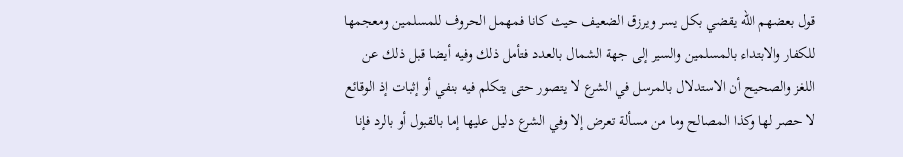قول بعضهم الله يقضي بكل يسر ويرزق الضعيف حيث كانا فمهمل الحروف للمسلمين ومعجمها للكفار والابتداء بالمسلمين والسير إلى جهة الشمال بالعدد فتأمل ذلك وفيه أيضا قبل ذلك عن اللغز والصحيح أن الاستدلال بالمرسل في الشرع لا يتصور حتى يتكلم فيه بنفي أو إثبات إذ الوقائع لا حصر لها وكذا المصالح وما من مسألة تعرض إلا وفي الشرع دليل عليها إما بالقبول أو بالرد فإنا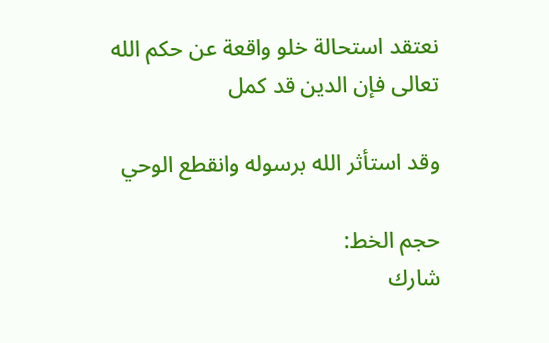نعتقد استحالة خلو واقعة عن حكم الله تعالى فإن الدين قد كمل

وقد استأثر الله برسوله وانقطع الوحي

حجم الخط:
شارك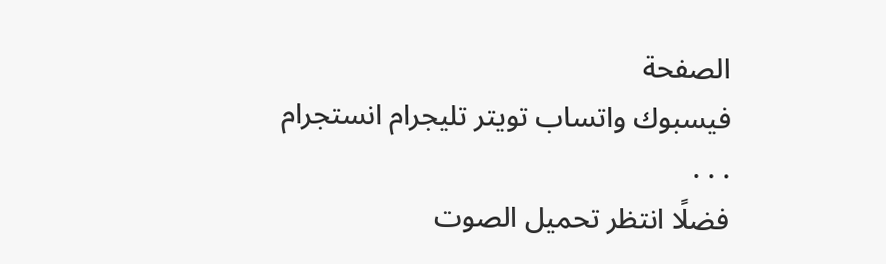الصفحة
فيسبوك واتساب تويتر تليجرام انستجرام
. . .
فضلًا انتظر تحميل الصوت